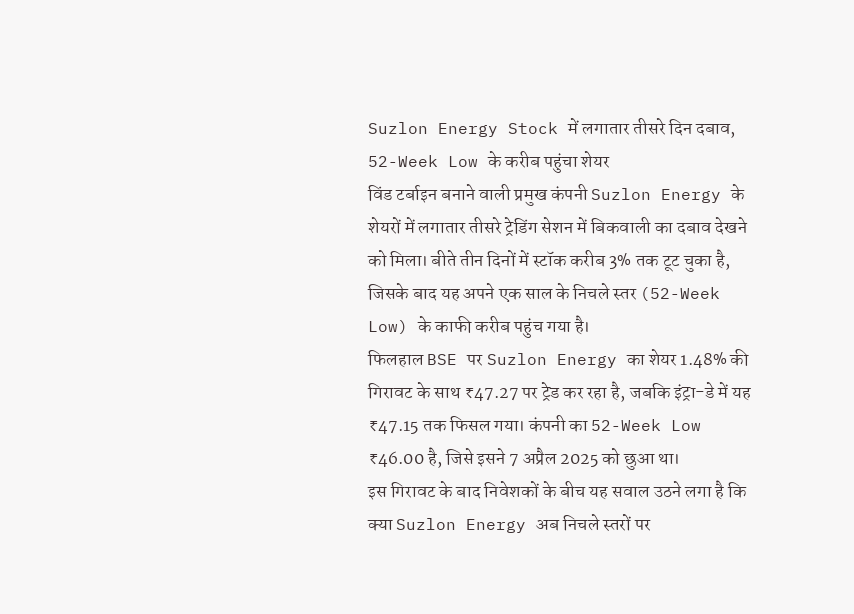Suzlon Energy Stock में लगातार तीसरे दिन दबाव, 52-Week Low के करीब पहुंचा शेयर
विंड टर्बाइन बनाने वाली प्रमुख कंपनी Suzlon Energy के शेयरों में लगातार तीसरे ट्रेडिंग सेशन में बिकवाली का दबाव देखने को मिला। बीते तीन दिनों में स्टॉक करीब 3% तक टूट चुका है, जिसके बाद यह अपने एक साल के निचले स्तर (52-Week Low) के काफी करीब पहुंच गया है।
फिलहाल BSE पर Suzlon Energy का शेयर 1.48% की गिरावट के साथ ₹47.27 पर ट्रेड कर रहा है, जबकि इंट्रा-डे में यह ₹47.15 तक फिसल गया। कंपनी का 52-Week Low ₹46.00 है, जिसे इसने 7 अप्रैल 2025 को छुआ था।
इस गिरावट के बाद निवेशकों के बीच यह सवाल उठने लगा है कि क्या Suzlon Energy अब निचले स्तरों पर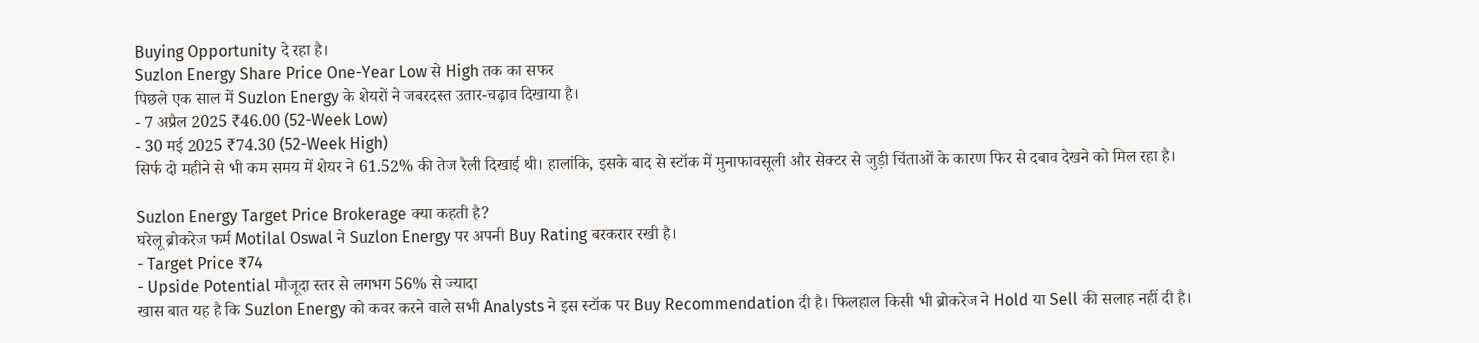Buying Opportunity दे रहा है।
Suzlon Energy Share Price One-Year Low से High तक का सफर
पिछले एक साल में Suzlon Energy के शेयरों ने जबरदस्त उतार-चढ़ाव दिखाया है।
- 7 अप्रैल 2025 ₹46.00 (52-Week Low)
- 30 मई 2025 ₹74.30 (52-Week High)
सिर्फ दो महीने से भी कम समय में शेयर ने 61.52% की तेज रैली दिखाई थी। हालांकि, इसके बाद से स्टॉक में मुनाफावसूली और सेक्टर से जुड़ी चिंताओं के कारण फिर से दबाव देखने को मिल रहा है।

Suzlon Energy Target Price Brokerage क्या कहती है?
घरेलू ब्रोकरेज फर्म Motilal Oswal ने Suzlon Energy पर अपनी Buy Rating बरकरार रखी है।
- Target Price ₹74
- Upside Potential मौजूदा स्तर से लगभग 56% से ज्यादा
खास बात यह है कि Suzlon Energy को कवर करने वाले सभी Analysts ने इस स्टॉक पर Buy Recommendation दी है। फिलहाल किसी भी ब्रोकरेज ने Hold या Sell की सलाह नहीं दी है।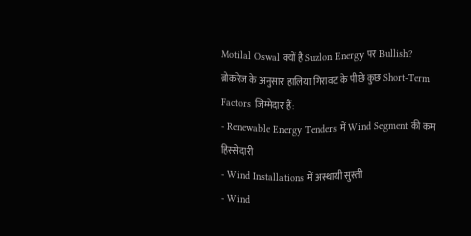Motilal Oswal क्यों है Suzlon Energy पर Bullish?
ब्रोकरेज के अनुसार हालिया गिरावट के पीछे कुछ Short-Term Factors जिम्मेदार हैं:
- Renewable Energy Tenders में Wind Segment की कम हिस्सेदारी
- Wind Installations में अस्थायी सुस्ती
- Wind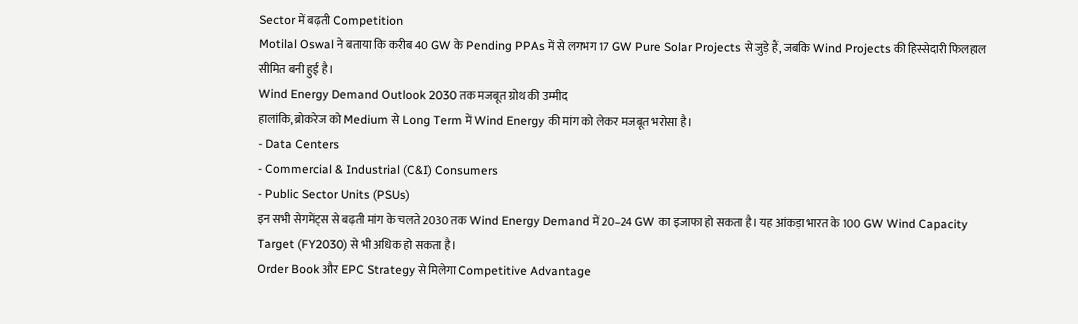Sector में बढ़ती Competition
Motilal Oswal ने बताया कि करीब 40 GW के Pending PPAs में से लगभग 17 GW Pure Solar Projects से जुड़े हैं, जबकि Wind Projects की हिस्सेदारी फिलहाल सीमित बनी हुई है।
Wind Energy Demand Outlook 2030 तक मजबूत ग्रोथ की उम्मीद
हालांकि, ब्रोकरेज को Medium से Long Term में Wind Energy की मांग को लेकर मजबूत भरोसा है।
- Data Centers
- Commercial & Industrial (C&I) Consumers
- Public Sector Units (PSUs)
इन सभी सेगमेंट्स से बढ़ती मांग के चलते 2030 तक Wind Energy Demand में 20–24 GW का इजाफा हो सकता है। यह आंकड़ा भारत के 100 GW Wind Capacity Target (FY2030) से भी अधिक हो सकता है।
Order Book और EPC Strategy से मिलेगा Competitive Advantage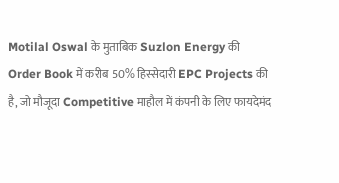Motilal Oswal के मुताबिक Suzlon Energy की Order Book में करीब 50% हिस्सेदारी EPC Projects की है, जो मौजूदा Competitive माहौल में कंपनी के लिए फायदेमंद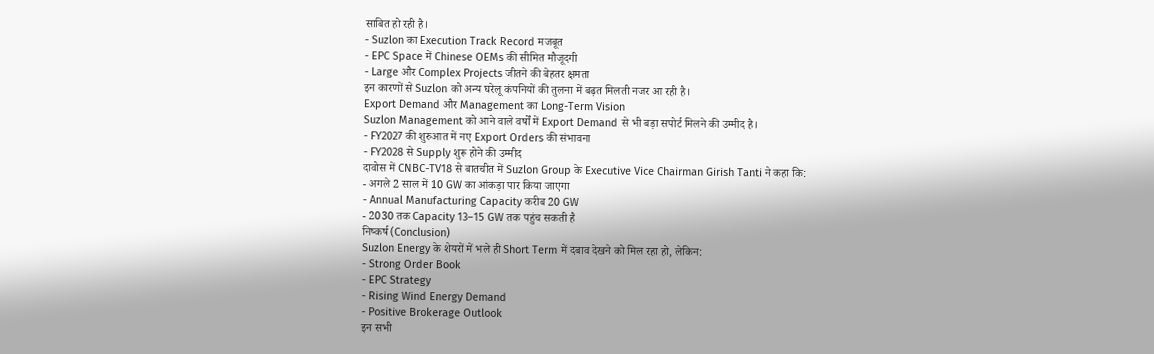साबित हो रही है।
- Suzlon का Execution Track Record मजबूत
- EPC Space में Chinese OEMs की सीमित मौजूदगी
- Large और Complex Projects जीतने की बेहतर क्षमता
इन कारणों से Suzlon को अन्य घरेलू कंपनियों की तुलना में बढ़त मिलती नजर आ रही है।
Export Demand और Management का Long-Term Vision
Suzlon Management को आने वाले वर्षों में Export Demand से भी बड़ा सपोर्ट मिलने की उम्मीद है।
- FY2027 की शुरुआत में नए Export Orders की संभावना
- FY2028 से Supply शुरू होने की उम्मीद
दावोस में CNBC-TV18 से बातचीत में Suzlon Group के Executive Vice Chairman Girish Tanti ने कहा कि:
- अगले 2 साल में 10 GW का आंकड़ा पार किया जाएगा
- Annual Manufacturing Capacity करीब 20 GW
- 2030 तक Capacity 13–15 GW तक पहुंच सकती है
निष्कर्ष (Conclusion)
Suzlon Energy के शेयरों में भले ही Short Term में दबाव देखने को मिल रहा हो, लेकिन:
- Strong Order Book
- EPC Strategy
- Rising Wind Energy Demand
- Positive Brokerage Outlook
इन सभी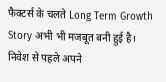फैक्टर्स के चलते Long Term Growth Story अभी भी मजबूत बनी हुई है।
निवेश से पहले अपने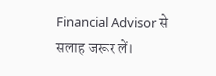Financial Advisor से सलाह जरूर लें।